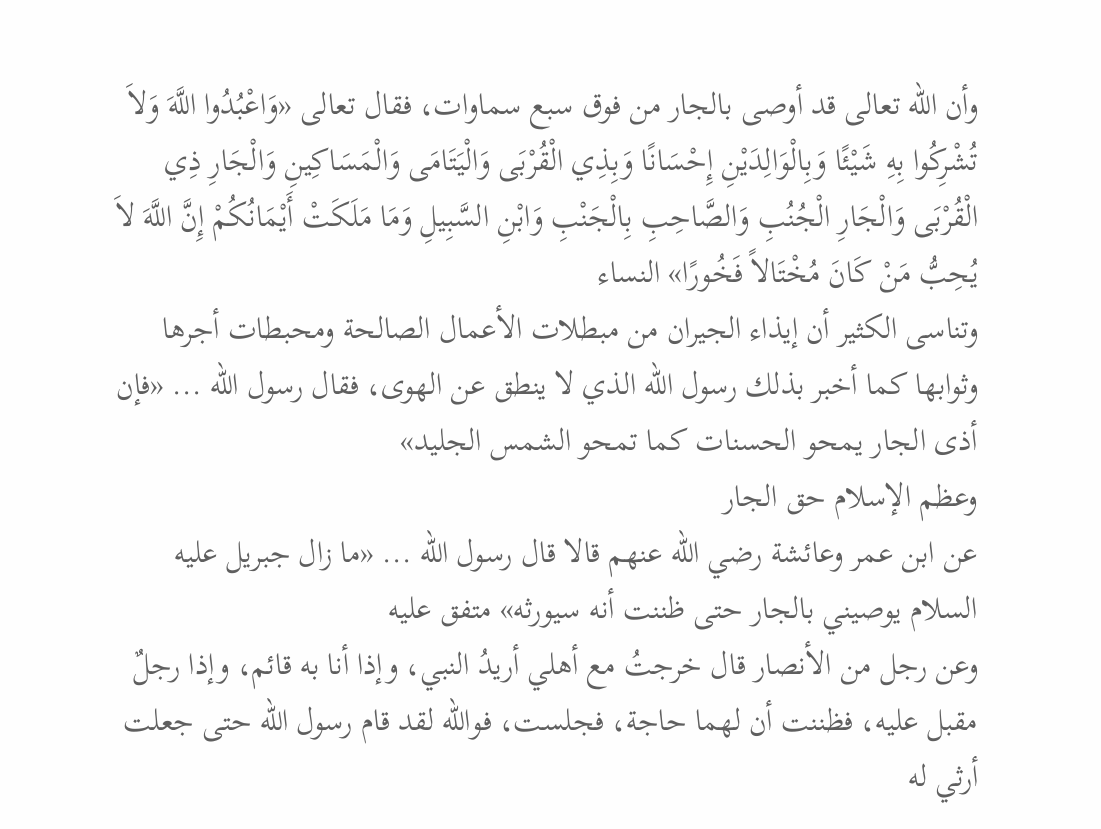وأن الله تعالى قد أوصى بالجار من فوق سبع سماوات، فقال تعالى «وَاعْبُدُوا اللَّهَ وَلاَ تُشْرِكُوا بِهِ شَيْئًا وَبِالْوَالِدَيْنِ إِحْسَانًا وَبِذِي الْقُرْبَى وَالْيَتَامَى وَالْمَسَاكِينِ وَالْجَارِ ذِي الْقُرْبَى وَالْجَارِ الْجُنُبِ وَالصَّاحِبِ بِالْجَنْبِ وَابْنِ السَّبِيلِ وَمَا مَلَكَتْ أَيْمَانُكُمْ إِنَّ اللَّهَ لاَ يُحِبُّ مَنْ كَانَ مُخْتَالاً فَخُورًا» النساء
وتناسى الكثير أن إيذاء الجيران من مبطلات الأعمال الصالحة ومحبطات أجرها وثوابها كما أخبر بذلك رسول الله الذي لا ينطق عن الهوى، فقال رسول الله ... «فإن أذى الجار يمحو الحسنات كما تمحو الشمس الجليد»
وعظم الإسلام حق الجار
عن ابن عمر وعائشة رضي الله عنهم قالا قال رسول الله ... «ما زال جبريل عليه السلام يوصيني بالجار حتى ظننت أنه سيورثه» متفق عليه
وعن رجل من الأنصار قال خرجتُ مع أهلي أريدُ النبي، وإذا أنا به قائم، وإذا رجلٌ مقبل عليه، فظننت أن لهما حاجة، فجلست، فوالله لقد قام رسول الله حتى جعلت أرثي له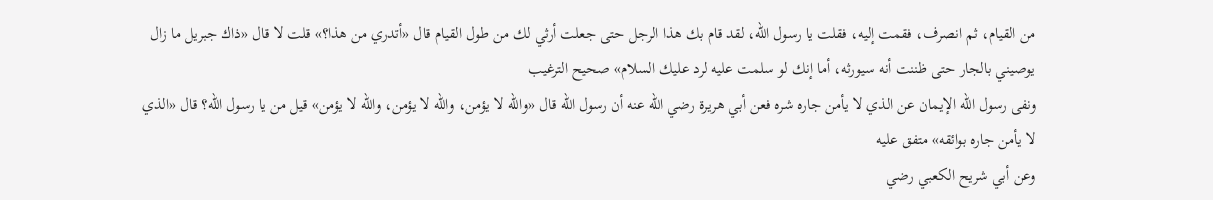من القيام، ثم انصرف، فقمت إليه، فقلت يا رسول الله، لقد قام بك هذا الرجل حتى جعلت أرثي لك من طول القيام قال «أتدري من هذا؟» قلت لا قال «ذاك جبريل ما زال يوصيني بالجار حتى ظننت أنه سيورثه، أما إنك لو سلمت عليه لرد عليك السلام» صحيح الترغيب
ونفى رسول الله الإيمان عن الذي لا يأمن جاره شره فعن أبي هريرة رضي الله عنه أن رسول الله قال «والله لا يؤمن، والله لا يؤمن، والله لا يؤمن» قيل من يا رسول الله؟ قال «الذي لا يأمن جاره بوائقه» متفق عليه
وعن أبي شريح الكعبي رضي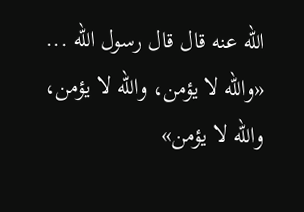الله عنه قال قال رسول الله ... «والله لا يؤمن، والله لا يؤمن، والله لا يؤمن»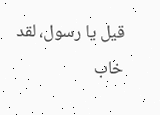قيل يا رسول، لقد خاب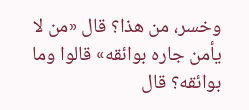وخسر، من هذا؟ قال «من لا يأمن جاره بوائقه» قالوا وما بوائقه؟ قال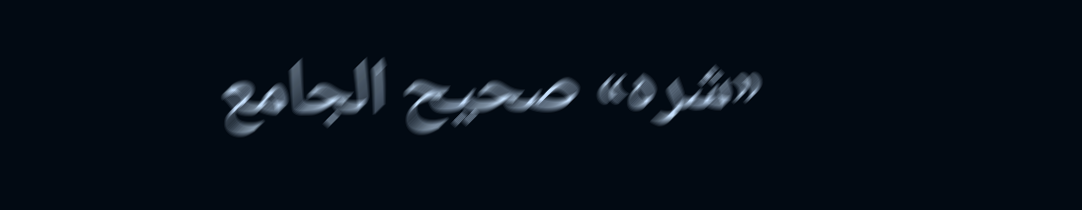«شره» صحيح الجامع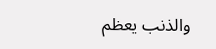والذنب يعظم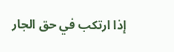إذا ارتكب في حق الجار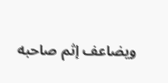ويضاعف إثم صاحبه